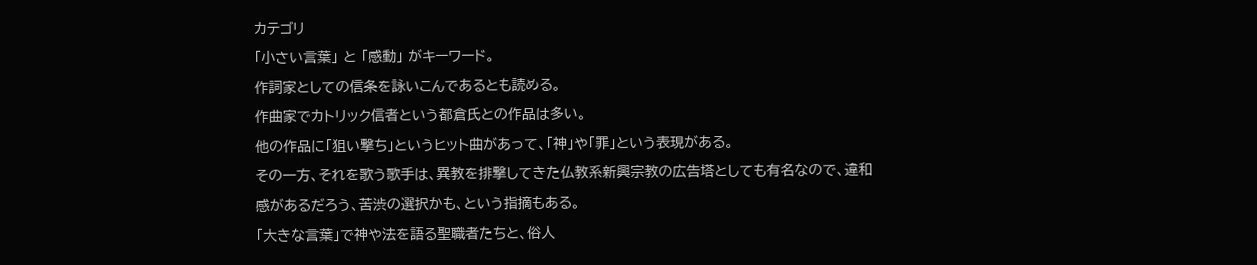カテゴリ
「小さい言葉」 と 「感動」 がキーワード。
作詞家としての信条を詠いこんであるとも読める。
作曲家でカトリック信者という都倉氏との作品は多い。
他の作品に「狙い撃ち」というヒット曲があって、「神」や「罪」という表現がある。
その一方、それを歌う歌手は、異教を排撃してきた仏教系新興宗教の広告塔としても有名なので、違和感があるだろう、苦渋の選択かも、という指摘もある。
「大きな言葉」で神や法を語る聖職者たちと、俗人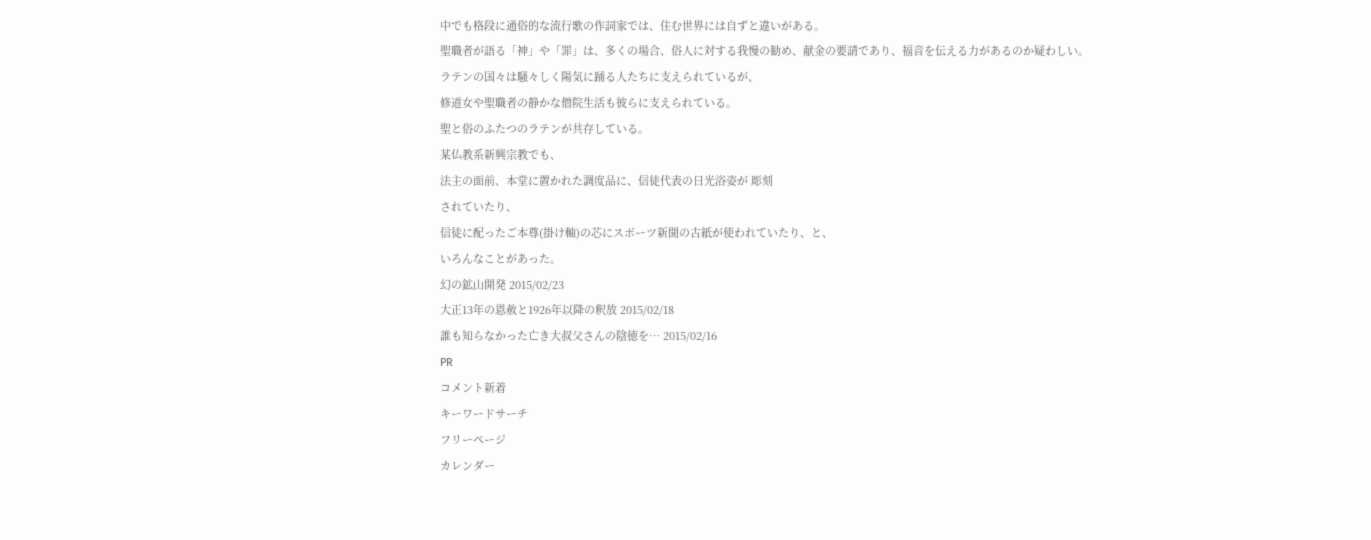中でも格段に通俗的な流行歌の作詞家では、住む世界には自ずと違いがある。
聖職者が語る「神」や「罪」は、多くの場合、俗人に対する我慢の勧め、献金の要請であり、福音を伝える力があるのか疑わしい。
ラテンの国々は騒々しく陽気に踊る人たちに支えられているが、
修道女や聖職者の静かな僧院生活も彼らに支えられている。
聖と俗のふたつのラテンが共存している。
某仏教系新興宗教でも、
法主の面前、本堂に置かれた調度品に、信徒代表の日光浴姿が 彫刻
されていたり、
信徒に配ったご本尊(掛け軸)の芯にスポーツ新聞の古紙が使われていたり、と、
いろんなことがあった。
幻の鉱山開発 2015/02/23
大正13年の恩赦と1926年以降の釈放 2015/02/18
誰も知らなかった亡き大叔父さんの陰徳を… 2015/02/16
PR
コメント新着
キーワードサーチ
フリーページ
カレンダー